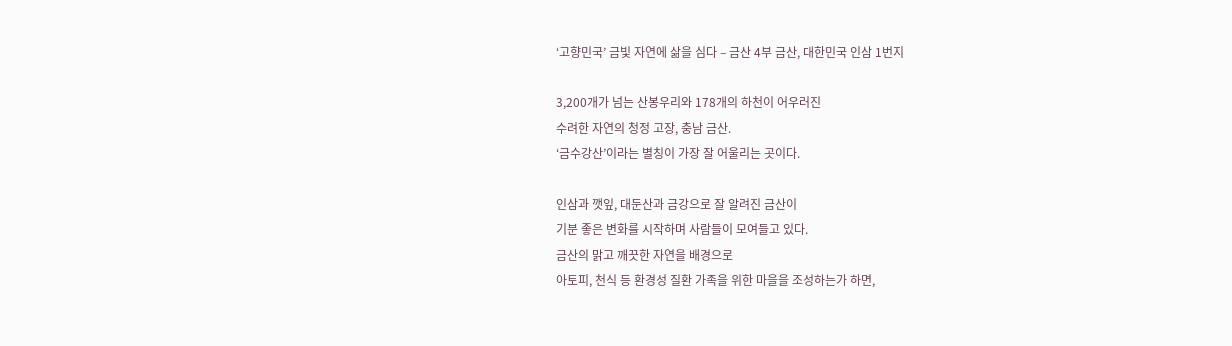‘고향민국’ 금빛 자연에 삶을 심다 – 금산 4부 금산, 대한민국 인삼 1번지

3,200개가 넘는 산봉우리와 178개의 하천이 어우러진
수려한 자연의 청정 고장, 충남 금산.
‘금수강산’이라는 별칭이 가장 잘 어울리는 곳이다.

인삼과 깻잎, 대둔산과 금강으로 잘 알려진 금산이
기분 좋은 변화를 시작하며 사람들이 모여들고 있다.
금산의 맑고 깨끗한 자연을 배경으로
아토피, 천식 등 환경성 질환 가족을 위한 마을을 조성하는가 하면,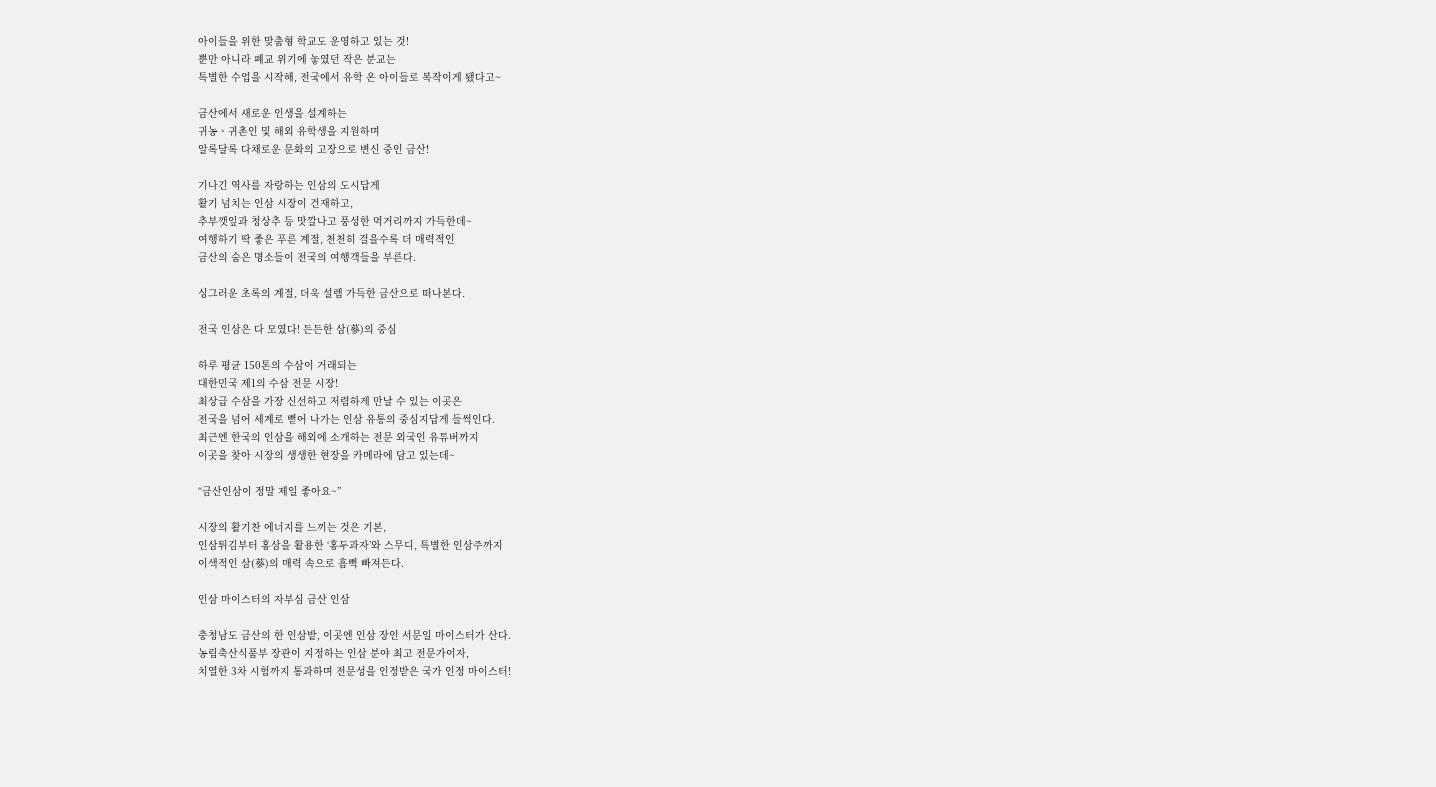아이들을 위한 맞춤형 학교도 운영하고 있는 것!
뿐만 아니라 폐교 위기에 놓였던 작은 분교는
특별한 수업을 시작해, 전국에서 유학 온 아이들로 복작이게 됐다고~

금산에서 새로운 인생을 설계하는
귀농ㆍ귀촌인 및 해외 유학생을 지원하며
알록달록 다채로운 문화의 고장으로 변신 중인 금산!

기나긴 역사를 자랑하는 인삼의 도시답게
활기 넘치는 인삼 시장이 건재하고,
추부깻잎과 청상추 등 맛깔나고 풍성한 먹거리까지 가득한데~
여행하기 딱 좋은 푸른 계절, 천천히 걸을수록 더 매력적인
금산의 숨은 명소들이 전국의 여행객들을 부른다.

싱그러운 초록의 계절, 더욱 설렘 가득한 금산으로 떠나본다.

전국 인삼은 다 모였다! 든든한 삼(蔘)의 중심

하루 평균 150톤의 수삼이 거래되는
대한민국 제1의 수삼 전문 시장!
최상급 수삼을 가장 신선하고 저렴하게 만날 수 있는 이곳은
전국을 넘어 세계로 뻗어 나가는 인삼 유통의 중심지답게 들썩인다.
최근엔 한국의 인삼을 해외에 소개하는 전문 외국인 유튜버까지
이곳을 찾아 시장의 생생한 현장을 카메라에 담고 있는데~

“금산인삼이 정말 제일 좋아요~”

시장의 활기찬 에너지를 느끼는 것은 기본,
인삼튀김부터 홍삼을 활용한 ‘홍두과자’와 스무디, 특별한 인삼주까지
이색적인 삼(蔘)의 매력 속으로 흠뻑 빠져든다.

인삼 마이스터의 자부심 금산 인삼

충청남도 금산의 한 인삼밭, 이곳엔 인삼 장인 서문일 마이스터가 산다.
농림축산식품부 장관이 지정하는 인삼 분야 최고 전문가이자,
치열한 3차 시험까지 통과하며 전문성을 인정받은 국가 인정 마이스터!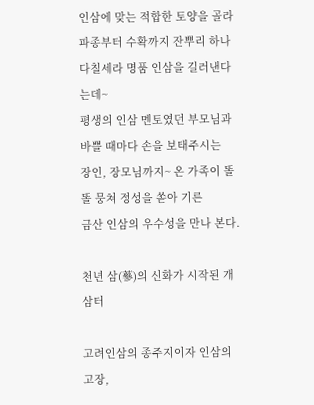인삼에 맞는 적합한 토양을 골라
파종부터 수확까지 잔뿌리 하나 다칠세라 명품 인삼을 길러낸다는데~
평생의 인삼 멘토였던 부모님과 바쁠 때마다 손을 보태주시는
장인, 장모님까지~ 온 가족이 똘똘 뭉쳐 정성을 쏟아 기른
금산 인삼의 우수성을 만나 본다.

천년 삼(蔘)의 신화가 시작된 개삼터

고려인삼의 종주지이자 인삼의 고장,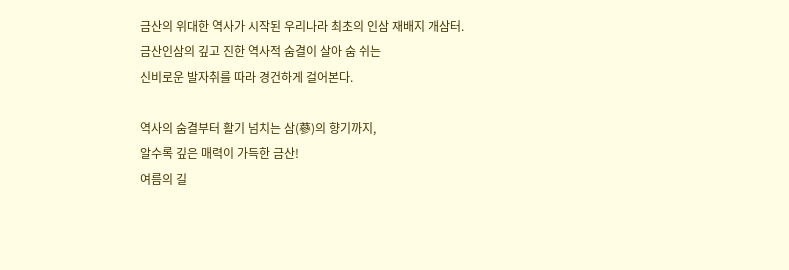금산의 위대한 역사가 시작된 우리나라 최초의 인삼 재배지 개삼터.
금산인삼의 깊고 진한 역사적 숨결이 살아 숨 쉬는
신비로운 발자취를 따라 경건하게 걸어본다.

역사의 숨결부터 활기 넘치는 삼(蔘)의 향기까지,
알수록 깊은 매력이 가득한 금산!
여름의 길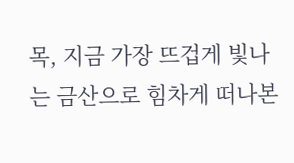목, 지금 가장 뜨겁게 빛나는 금산으로 힘차게 떠나본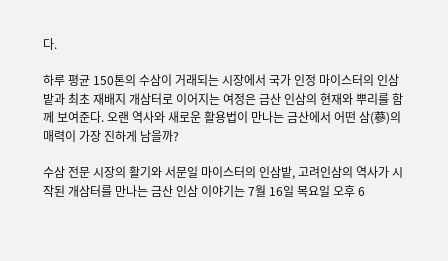다.

하루 평균 150톤의 수삼이 거래되는 시장에서 국가 인정 마이스터의 인삼밭과 최초 재배지 개삼터로 이어지는 여정은 금산 인삼의 현재와 뿌리를 함께 보여준다. 오랜 역사와 새로운 활용법이 만나는 금산에서 어떤 삼(蔘)의 매력이 가장 진하게 남을까?

수삼 전문 시장의 활기와 서문일 마이스터의 인삼밭, 고려인삼의 역사가 시작된 개삼터를 만나는 금산 인삼 이야기는 7월 16일 목요일 오후 6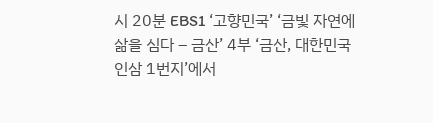시 20분 EBS1 ‘고향민국’ ‘금빛 자연에 삶을 심다 – 금산’ 4부 ‘금산, 대한민국 인삼 1번지’에서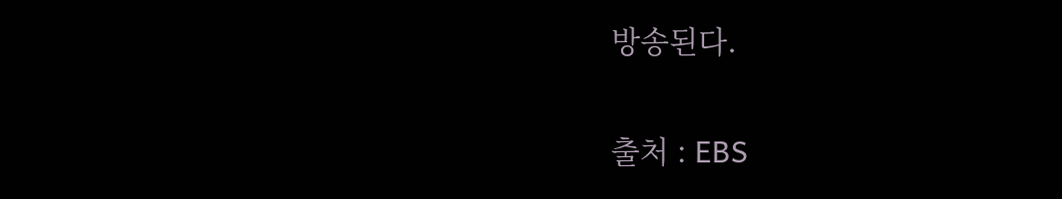방송된다.

출처 : EBS